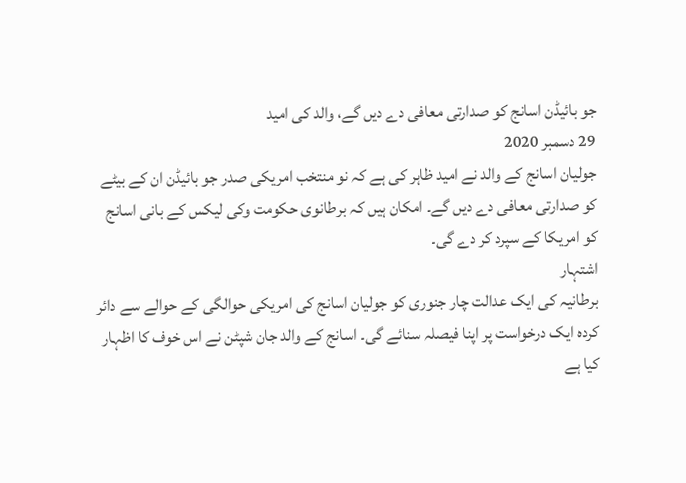جو بائیڈن اسانج کو صدارتی معافی دے دیں گے، والد کی امید
29 دسمبر 2020
جولیان اسانج کے والد نے امید ظاہر کی ہے کہ نو منتخب امریکی صدر جو بائیڈن ان کے بیٹے کو صدارتی معافی دے دیں گے۔ امکان ہیں کہ برطانوی حکومت وکی لیکس کے بانی اسانج کو امریکا کے سپرد کر دے گی۔
اشتہار
برطانیہ کی ایک عدالت چار جنوری کو جولیان اسانج کی امریکی حوالگی کے حوالے سے دائر کردہ ایک درخواست پر اپنا فیصلہ سنائے گی۔ اسانج کے والد جان شپٹن نے اس خوف کا اظہار کیا ہے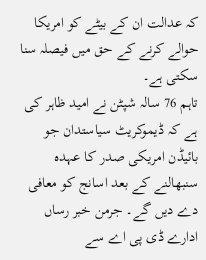کہ عدالت ان کے بیٹے کو امریکا حوالے کرنے کے حق میں فیصلہ سنا سکتی ہے۔
تاہم 76 سالہ شپٹن نے امید ظاہر کی ہے کہ ڈیموکریٹ سیاستدان جو بائیڈن امریکی صدر کا عہدہ سنبھالنے کے بعد اسانج کو معافی دے دیں گے۔ جرمن خبر رساں ادارے ڈی پی اے سے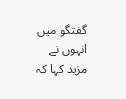گفتگو میں انہوں نے مزید کہا کہ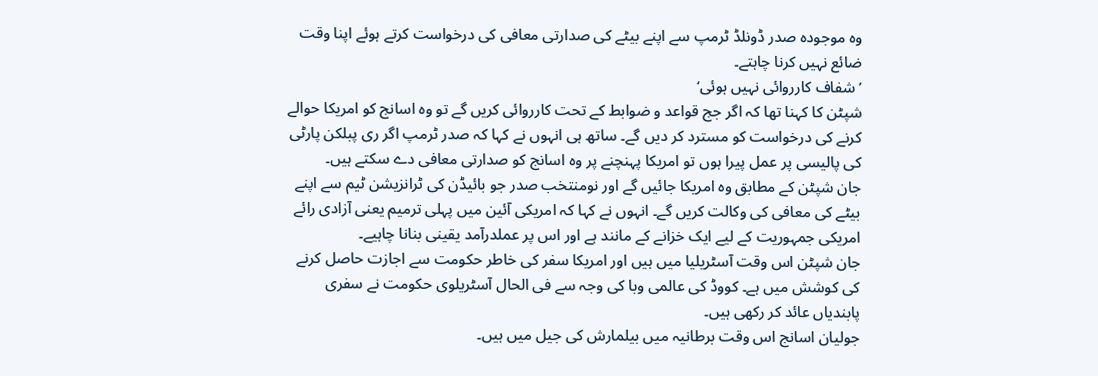وہ موجودہ صدر ڈونلڈ ٹرمپ سے اپنے بیٹے کی صدارتی معافی کی درخواست کرتے ہوئے اپنا وقت ضائع نہیں کرنا چاہتے۔
’شفاف کارروائی نہیں ہوئی‘
شپٹن کا کہنا تھا کہ اگر جج قواعد و ضوابط کے تحت کارروائی کریں گے تو وہ اسانج کو امریکا حوالے کرنے کی درخواست کو مسترد کر دیں گے۔ ساتھ ہی انہوں نے کہا کہ صدر ٹرمپ اگر ری پبلکن پارٹی کی پالیسی پر عمل پیرا ہوں تو امریکا پہنچنے پر وہ اسانج کو صدارتی معافی دے سکتے ہیں۔
جان شپٹن کے مطابق وہ امریکا جائیں گے اور نومنتخب صدر جو بائیڈن کی ٹرانزیشن ٹیم سے اپنے بیٹے کی معافی کی وکالت کریں گے۔ انہوں نے کہا کہ امریکی آئین میں پہلی ترمیم یعنی آزادی رائے امریکی جمہوریت کے لیے ایک خزانے کے مانند ہے اور اس پر عملدرآمد یقینی بنانا چاہیے۔
جان شپٹن اس وقت آسٹریلیا میں ہیں اور امریکا سفر کی خاطر حکومت سے اجازت حاصل کرنے کی کوشش میں ہے۔ کووڈ کی عالمی وبا کی وجہ سے فی الحال آسٹریلوی حکومت نے سفری پابندیاں عائد کر رکھی ہیں۔
جولیان اسانج اس وقت برطانیہ میں بیلمارش کی جیل میں ہیں۔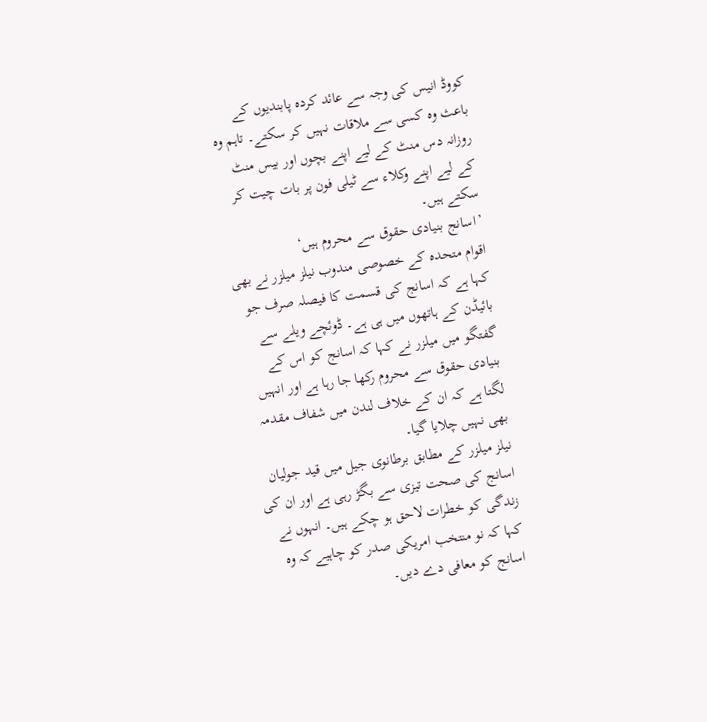کووڈ انیس کی وجہ سے عائد کردہ پابندیوں کے باعث وہ کسی سے ملاقات نہیں کر سکتے۔ تاہم وہ روزانہ دس منٹ کے لیے اپنے بچوں اور بیس منٹ کے لیے اپنے وکلاء سے ٹیلی فون پر بات چیت کر سکتے ہیں۔
’اسانج بنیادی حقوق سے محروم ہیں‘
اقوام متحدہ کے خصوصی مندوب نیلز میلزر نے بھی کہا ہے کہ اسانج کی قسمت کا فیصلہ صرف جو بائیڈن کے ہاتھوں میں ہی ہے۔ ڈوئچے ویلے سے گفتگو میں میلزر نے کہا کہ اسانج کو اس کے بنیادی حقوق سے محروم رکھا جا رہا ہے اور انہیں لگتا ہے کہ ان کے خلاف لندن میں شفاف مقدمہ بھی نہیں چلایا گیا۔
نیلز میلزر کے مطابق برطانوی جیل میں قید جولیان اسانج کی صحت تیزی سے بگڑ رہی ہے اور ان کی زندگی کو خطرات لاحق ہو چکے ہیں۔ انہوں نے کہا کہ نو منتخب امریکی صدر کو چاہیے کہ وہ اسانج کو معافی دے دیں۔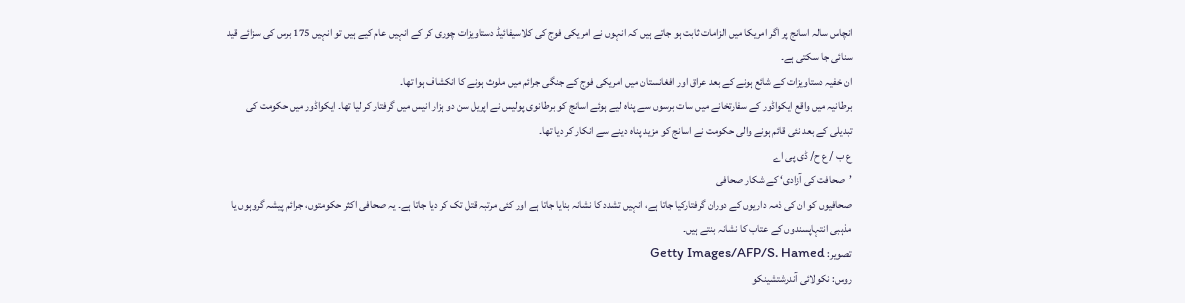انچاس سالہ اسانج پر اگر امریکا میں الزامات ثابت ہو جاتے ہیں کہ انہوں نے امریکی فوج کی کلاسیفائیڈ دستاویزات چوری کر کے انہیں عام کیے ہیں تو انہیں 175 برس کی سزائے قید سنائی جا سکتی ہے۔
ان خفیہ دستاویزات کے شائع ہونے کے بعد عراق اور افغانستان میں امریکی فوج کے جنگی جرائم میں ملوث ہونے کا انکشاف ہوا تھا۔
برطانیہ میں واقع ایکواڈور کے سفارتخانے میں سات برسوں سے پناہ لیے ہوئے اسانج کو برطانوی پولیس نے اپریل سن دو ہزار انیس میں گرفتار کر لیا تھا۔ ایکواڈور میں حکومت کی تبدیلی کے بعد نئی قائم ہونے والی حکومت نے اسانج کو مزید پناہ دینے سے انکار کر دیا تھا۔
ع ب / ع ح/ ڈی پی اے
’صحافت کی آزادی‘ کے شکار صحافی
صحافیوں کو ان کی ذمہ داریوں کے دوران گرفتارکیا جاتا ہے، انہیں تشدد کا نشانہ بنایا جاتا ہے اور کئی مرتبہ قتل تک کر دیا جاتا ہے۔ یہ صحافی اکثر حکومتوں، جرائم پیشہ گروہوں یا مذہبی انتہاپسندوں کے عتاب کا نشانہ بنتے ہیں۔
تصویر: Getty Images/AFP/S. Hamed
روس: نکولائی آندرشتشینکو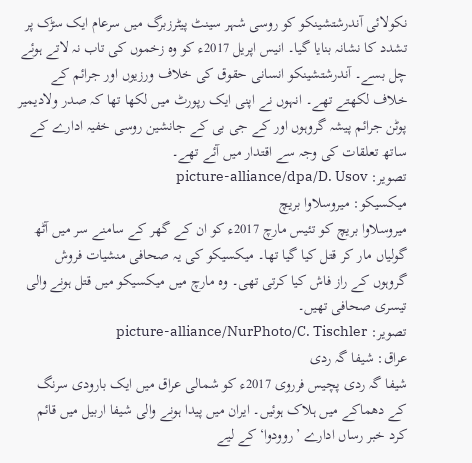نکولائی آندرشتشینکو کو روسی شہر سینٹ پیٹرزبرگ میں سرعام ایک سڑک پر تشدد کا نشانہ بنایا گیا۔ انیس اپریل 2017ء کو وہ زخموں کی تاب نہ لاتے ہوئے چل بسے۔ آندرشتشینکو انسانی حقوق کی خلاف ورزیوں اور جرائم کے خلاف لکھتے تھے۔ انہوں نے اپنی ایک رپورٹ میں لکھا تھا کہ صدر ولادیمیر پوٹن جرائم پیشہ گروہوں اور کے جی بی کے جانشین روسی خفیہ ادارے کے ساتھ تعلقات کی وجہ سے اقتدار میں آئے تھے۔
تصویر: picture-alliance/dpa/D. Usov
میکسیکو: میروسلاوا بریچ
میروسلاوا بریچ کو تئیس مارچ 2017ء کو ان کے گھر کے سامنے سر میں آٹھ گولیاں مار کر قتل کیا گیا تھا۔ میکسیکو کی یہ صحافی منشیات فروش گروہوں کے راز فاش کیا کرتی تھی۔ وہ مارچ میں میکسیکو میں قتل ہونے والی تیسری صحافی تھیں۔
تصویر: picture-alliance/NurPhoto/C. Tischler
عراق: شیفا گہ ردی
شیفا گہ ردی پچیس فرروی 2017ء کو شمالی عراق میں ایک بارودی سرنگ کے دھماکے میں ہلاک ہوئیں۔ ایران میں پیدا ہونے والی شیفا اربیل میں قائم کرد خبر رساں ادارے ’روودوا‘ کے لیے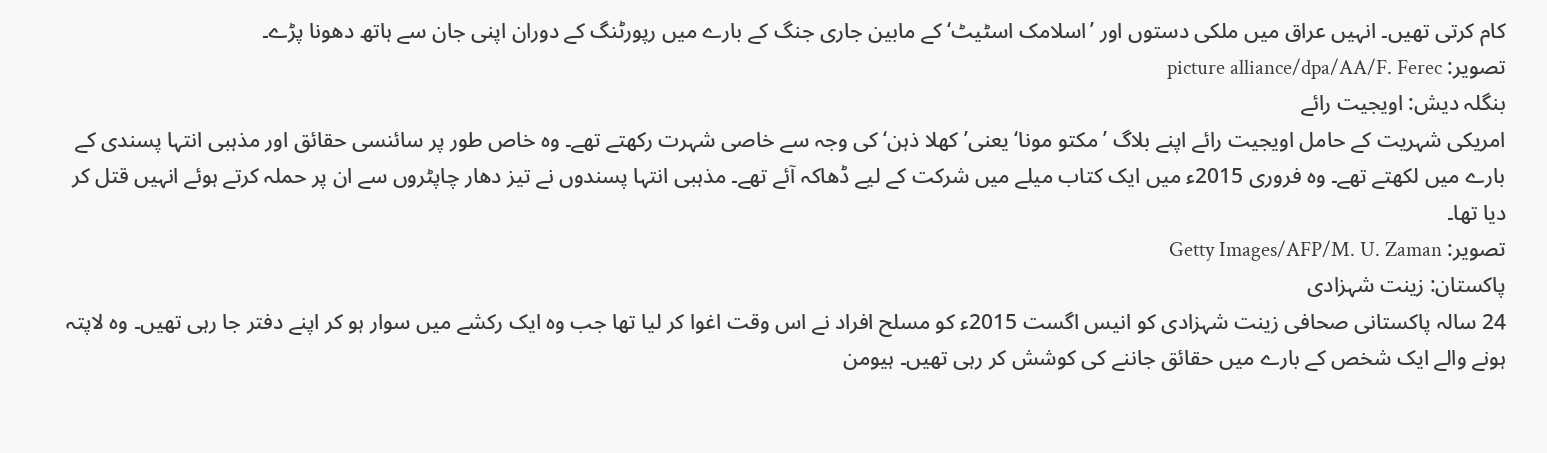کام کرتی تھیں۔ انہیں عراق میں ملکی دستوں اور ’اسلامک اسٹیٹ‘ کے مابین جاری جنگ کے بارے میں رپورٹنگ کے دوران اپنی جان سے ہاتھ دھونا پڑے۔
تصویر: picture alliance/dpa/AA/F. Ferec
بنگلہ دیش: اویجیت رائے
امریکی شہریت کے حامل اویجیت رائے اپنے بلاگ ’مکتو مونا‘ یعنی’کھلا ذہن‘ کی وجہ سے خاصی شہرت رکھتے تھے۔ وہ خاص طور پر سائنسی حقائق اور مذہبی انتہا پسندی کے بارے میں لکھتے تھے۔ وہ فروری 2015ء میں ایک کتاب میلے میں شرکت کے لیے ڈھاکہ آئے تھے۔ مذہبی انتہا پسندوں نے تیز دھار چاپٹروں سے ان پر حملہ کرتے ہوئے انہیں قتل کر دیا تھا۔
تصویر: Getty Images/AFP/M. U. Zaman
پاکستان: زینت شہزادی
24 سالہ پاکستانی صحافی زینت شہزادی کو انیس اگست 2015ء کو مسلح افراد نے اس وقت اغوا کر لیا تھا جب وہ ایک رکشے میں سوار ہو کر اپنے دفتر جا رہی تھیں۔ وہ لاپتہ ہونے والے ایک شخص کے بارے میں حقائق جاننے کی کوشش کر رہی تھیں۔ ہیومن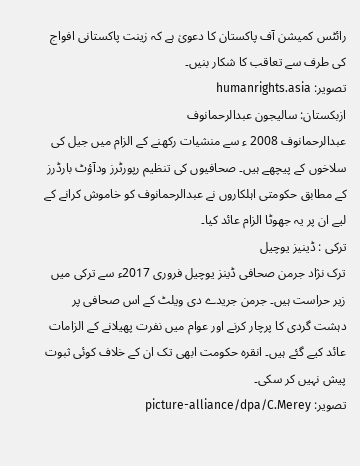رائٹس کمیشن آف پاکستان کا دعویٰ ہے کہ زینت پاکستانی افواج کی طرف سے تعاقب کا شکار بنیں۔
تصویر: humanrights.asia
ازبکستان: سالیجون عبدالرحمانوف
عبدالرحمانوف 2008 ء سے منشیات رکھنے کے الزام میں جیل کی سلاخوں کے پیچھے ہیں۔ صحافیوں کی تنظیم رپورٹرز ودآؤٹ بارڈرز کے مطابق حکومتی اہلکاروں نے عبدالرحمانوف کو خاموش کرانے کے لیے ان پر یہ جھوٹا الزام عائد کیا۔
ترکی : ڈینیز یوچیل
ترک نژاد جرمن صحافی ڈینز یوچیل فروری 2017ء سے ترکی میں زیر حراست ہیں۔ جرمن جریدے دی ویلٹ کے اس صحافی پر دہشت گردی کا پرچار کرنے اور عوام میں نفرت پھیلانے کے الزامات عائد کیے گئے ہیں۔ انقرہ حکومت ابھی تک ان کے خلاف کوئی ثبوت پیش نہیں کر سکی۔
تصویر: picture-alliance/dpa/C.Merey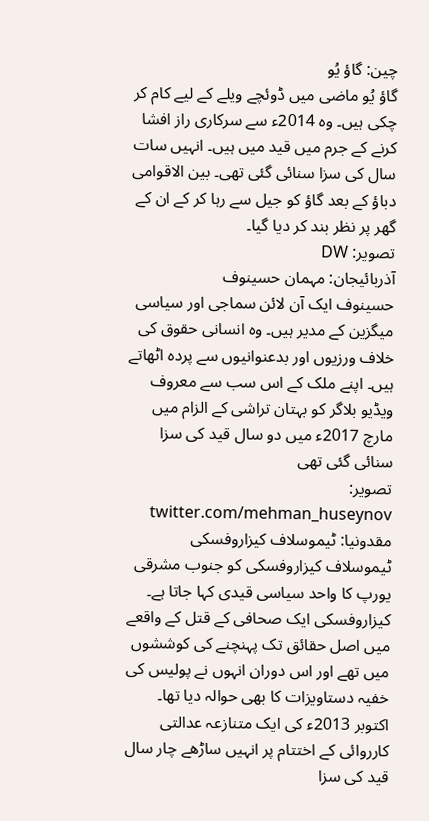چین: گاؤ یُو
گاؤ یُو ماضی میں ڈوئچے ویلے کے لیے کام کر چکی ہیں۔ وہ 2014ء سے سرکاری راز افشا کرنے کے جرم میں قید میں ہیں۔ انہیں سات سال کی سزا سنائی گئی تھی۔ بین الاقوامی دباؤ کے بعد گاؤ کو جیل سے رہا کر کے ان کے گھر پر نظر بند کر دیا گیا۔
تصویر: DW
آذربائیجان: مہمان حسینوف
حسینوف ایک آن لائن سماجی اور سیاسی میگزین کے مدیر ہیں۔ وہ انسانی حقوق کی خلاف ورزیوں اور بدعنوانیوں سے پردہ اٹھاتے ہیں۔ اپنے ملک کے اس سب سے معروف ویڈیو بلاگر کو بہتان تراشی کے الزام میں مارچ 2017ء میں دو سال قید کی سزا سنائی گئی تھی
تصویر: twitter.com/mehman_huseynov
مقدونیا: ٹیموسلاف کیزاروفسکی
ٹیموسلاف کیزاروفسکی کو جنوب مشرقی یورپ کا واحد سیاسی قیدی کہا جاتا ہے۔ کیزاروفسکی ایک صحافی کے قتل کے واقعے میں اصل حقائق تک پہنچنے کی کوششوں میں تھے اور اس دوران انہوں نے پولیس کی خفیہ دستاویزات کا بھی حوالہ دیا تھا۔ اکتوبر 2013ء کی ایک متنازعہ عدالتی کارروائی کے اختتام پر انہیں ساڑھے چار سال قید کی سزا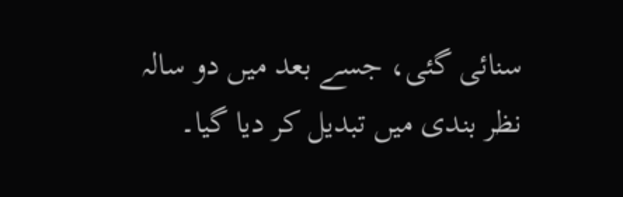سنائی گئی، جسے بعد میں دو سالہ نظر بندی میں تبدیل کر دیا گیا۔